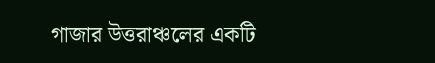গাজার উত্তরাঞ্চলের একটি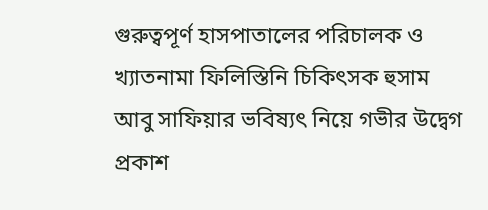গুরুত্বপূর্ণ হাসপাতালের পরিচালক ও খ্যাতনামা ফিলিস্তিনি চিকিৎসক হুসাম আবু সাফিয়ার ভবিষ্যৎ নিয়ে গভীর উদ্বেগ প্রকাশ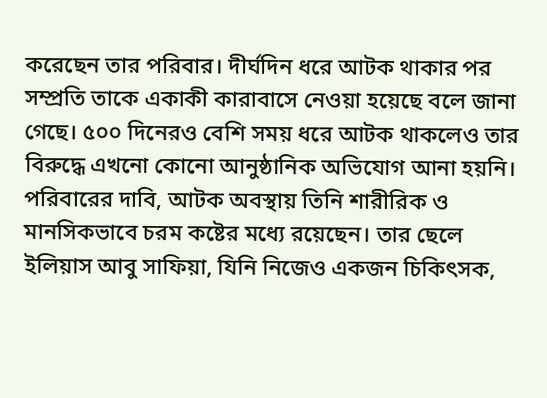করেছেন তার পরিবার। দীর্ঘদিন ধরে আটক থাকার পর সম্প্রতি তাকে একাকী কারাবাসে নেওয়া হয়েছে বলে জানা গেছে। ৫০০ দিনেরও বেশি সময় ধরে আটক থাকলেও তার বিরুদ্ধে এখনো কোনো আনুষ্ঠানিক অভিযোগ আনা হয়নি।
পরিবারের দাবি, আটক অবস্থায় তিনি শারীরিক ও মানসিকভাবে চরম কষ্টের মধ্যে রয়েছেন। তার ছেলে ইলিয়াস আবু সাফিয়া, যিনি নিজেও একজন চিকিৎসক,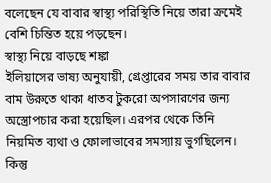বলেছেন যে বাবার স্বাস্থ্য পরিস্থিতি নিয়ে তারা ক্রমেই বেশি চিন্তিত হয়ে পড়ছেন।
স্বাস্থ্য নিয়ে বাড়ছে শঙ্কা
ইলিয়াসের ভাষ্য অনুযায়ী, গ্রেপ্তারের সময় তার বাবার বাম উরুতে থাকা ধাতব টুকরো অপসারণের জন্য অস্ত্রোপচার করা হয়েছিল। এরপর থেকে তিনি নিয়মিত ব্যথা ও ফোলাভাবের সমস্যায় ভুগছিলেন। কিন্তু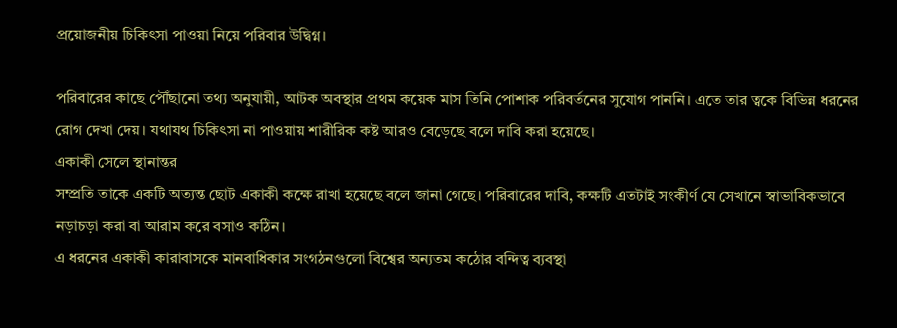প্রয়োজনীয় চিকিৎসা পাওয়া নিয়ে পরিবার উদ্বিগ্ন।

পরিবারের কাছে পৌঁছানো তথ্য অনুযায়ী, আটক অবস্থার প্রথম কয়েক মাস তিনি পোশাক পরিবর্তনের সুযোগ পাননি। এতে তার ত্বকে বিভিন্ন ধরনের রোগ দেখা দেয়। যথাযথ চিকিৎসা না পাওয়ায় শারীরিক কষ্ট আরও বেড়েছে বলে দাবি করা হয়েছে।
একাকী সেলে স্থানান্তর
সম্প্রতি তাকে একটি অত্যন্ত ছোট একাকী কক্ষে রাখা হয়েছে বলে জানা গেছে। পরিবারের দাবি, কক্ষটি এতটাই সংকীর্ণ যে সেখানে স্বাভাবিকভাবে নড়াচড়া করা বা আরাম করে বসাও কঠিন।
এ ধরনের একাকী কারাবাসকে মানবাধিকার সংগঠনগুলো বিশ্বের অন্যতম কঠোর বন্দিত্ব ব্যবস্থা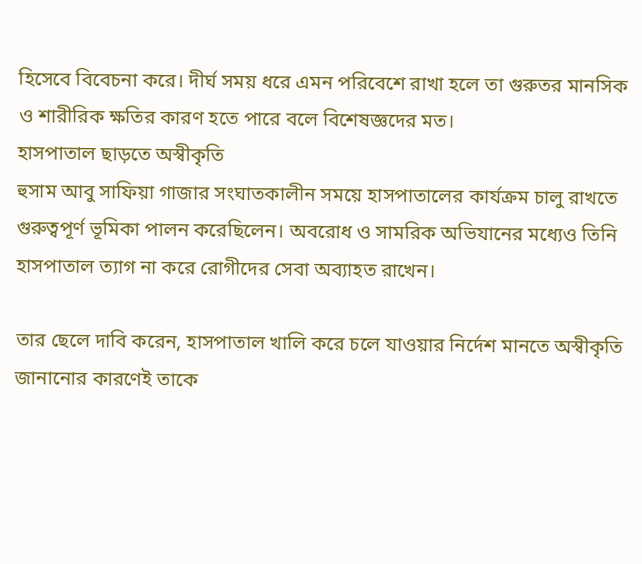হিসেবে বিবেচনা করে। দীর্ঘ সময় ধরে এমন পরিবেশে রাখা হলে তা গুরুতর মানসিক ও শারীরিক ক্ষতির কারণ হতে পারে বলে বিশেষজ্ঞদের মত।
হাসপাতাল ছাড়তে অস্বীকৃতি
হুসাম আবু সাফিয়া গাজার সংঘাতকালীন সময়ে হাসপাতালের কার্যক্রম চালু রাখতে গুরুত্বপূর্ণ ভূমিকা পালন করেছিলেন। অবরোধ ও সামরিক অভিযানের মধ্যেও তিনি হাসপাতাল ত্যাগ না করে রোগীদের সেবা অব্যাহত রাখেন।

তার ছেলে দাবি করেন, হাসপাতাল খালি করে চলে যাওয়ার নির্দেশ মানতে অস্বীকৃতি জানানোর কারণেই তাকে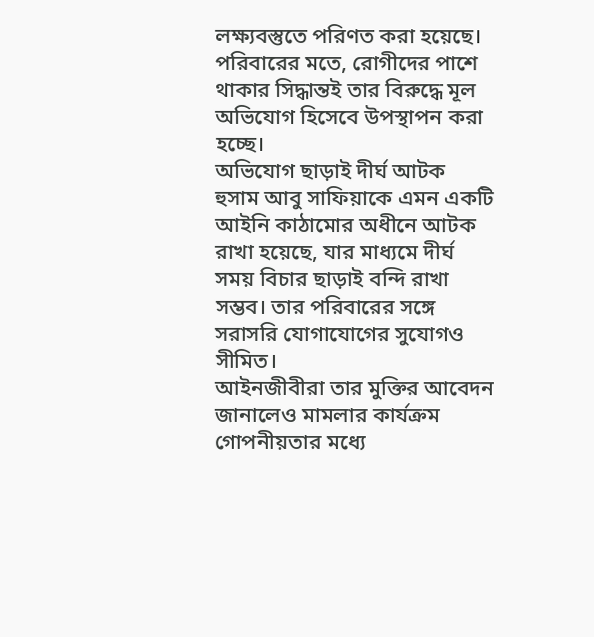লক্ষ্যবস্তুতে পরিণত করা হয়েছে। পরিবারের মতে, রোগীদের পাশে থাকার সিদ্ধান্তই তার বিরুদ্ধে মূল অভিযোগ হিসেবে উপস্থাপন করা হচ্ছে।
অভিযোগ ছাড়াই দীর্ঘ আটক
হুসাম আবু সাফিয়াকে এমন একটি আইনি কাঠামোর অধীনে আটক রাখা হয়েছে, যার মাধ্যমে দীর্ঘ সময় বিচার ছাড়াই বন্দি রাখা সম্ভব। তার পরিবারের সঙ্গে সরাসরি যোগাযোগের সুযোগও সীমিত।
আইনজীবীরা তার মুক্তির আবেদন জানালেও মামলার কার্যক্রম গোপনীয়তার মধ্যে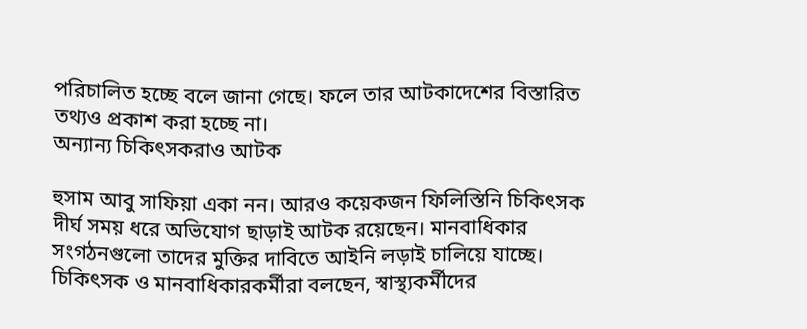পরিচালিত হচ্ছে বলে জানা গেছে। ফলে তার আটকাদেশের বিস্তারিত তথ্যও প্রকাশ করা হচ্ছে না।
অন্যান্য চিকিৎসকরাও আটক

হুসাম আবু সাফিয়া একা নন। আরও কয়েকজন ফিলিস্তিনি চিকিৎসক দীর্ঘ সময় ধরে অভিযোগ ছাড়াই আটক রয়েছেন। মানবাধিকার সংগঠনগুলো তাদের মুক্তির দাবিতে আইনি লড়াই চালিয়ে যাচ্ছে।
চিকিৎসক ও মানবাধিকারকর্মীরা বলছেন, স্বাস্থ্যকর্মীদের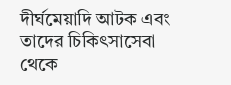দীর্ঘমেয়াদি আটক এবং তাদের চিকিৎসাসেবা থেকে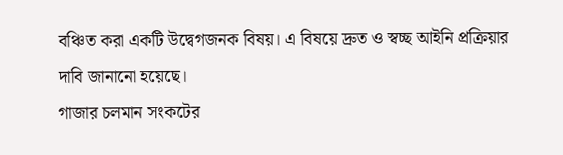বঞ্চিত করা একটি উদ্বেগজনক বিষয়। এ বিষয়ে দ্রুত ও স্বচ্ছ আইনি প্রক্রিয়ার দাবি জানানো হয়েছে।
গাজার চলমান সংকটের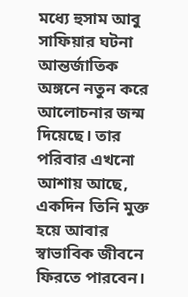মধ্যে হুসাম আবু সাফিয়ার ঘটনা আন্তর্জাতিক অঙ্গনে নতুন করে আলোচনার জন্ম দিয়েছে। তার পরিবার এখনো আশায় আছে, একদিন তিনি মুক্ত হয়ে আবার স্বাভাবিক জীবনে ফিরতে পারবেন।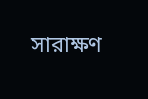সারাক্ষণ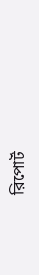রিপোর্ট